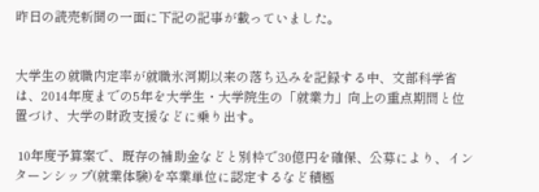昨日の読売新聞の一面に下記の記事が載っていました。


大学生の就職内定率が就職氷河期以来の落ち込みを記録する中、文部科学省は、2014年度までの5年を大学生・大学院生の「就業力」向上の重点期間と位置づけ、大学の財政支援などに乗り出す。

 10年度予算案で、既存の補助金などと別枠で30億円を確保、公募により、インターンシップ(就業体験)を卒業単位に認定するなど積極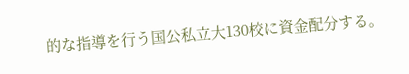的な指導を行う国公私立大130校に資金配分する。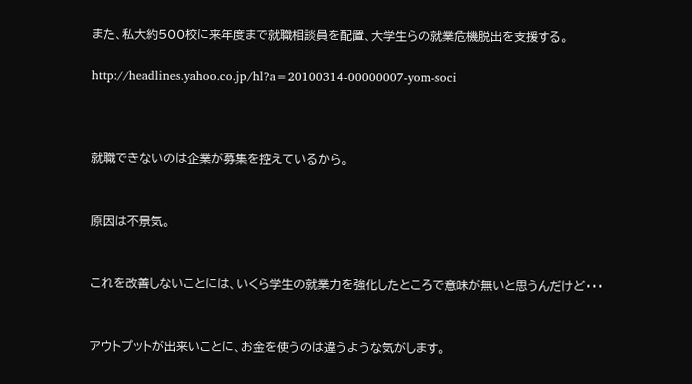また、私大約500校に来年度まで就職相談員を配置、大学生らの就業危機脱出を支援する。

http://headlines.yahoo.co.jp/hl?a=20100314-00000007-yom-soci



就職できないのは企業が募集を控えているから。


原因は不景気。


これを改善しないことには、いくら学生の就業力を強化したところで意味が無いと思うんだけど・・・


アウトプットが出来いことに、お金を使うのは違うような気がします。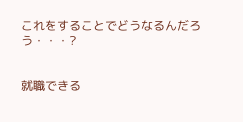これをすることでどうなるんだろう・・・?


就職できる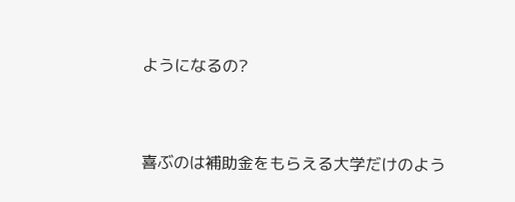ようになるの?


喜ぶのは補助金をもらえる大学だけのよう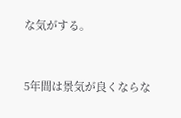な気がする。


5年間は景気が良くならな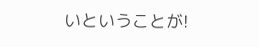いということが!